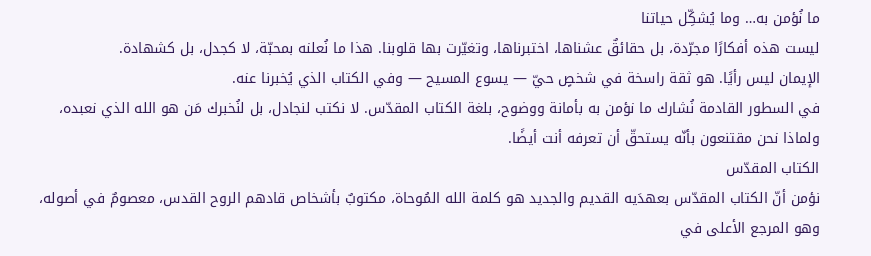ما نُؤمن به… وما يُشكِّل حياتنا
ليست هذه أفكارًا مجرّدة، بل حقائقٌ عشناها، اختبرناها، وتغيّرت بها قلوبنا. هذا ما نُعلنه بمحبّة، لا كجدل، بل كشهادة.
الإيمان ليس رأيًا. هو ثقة راسخة في شخصٍ حيّ — يسوع المسيح — وفي الكتاب الذي يُخبرنا عنه.
في السطور القادمة نُشارك ما نؤمن به بأمانة ووضوح، بلغة الكتاب المقدّس. لا نكتب لنجادل، بل لنُخبرك مَن هو الله الذي نعبده، ولماذا نحن مقتنعون بأنّه يستحقّ أن تعرفه أنت أيضًا.
الكتاب المقدّس
نؤمن أنّ الكتاب المقدّس بعهدَيه القديم والجديد هو كلمة الله المُوحاة، مكتوبٌ بأشخاص قادهم الروح القدس، معصومٌ في أصوله، وهو المرجع الأعلى في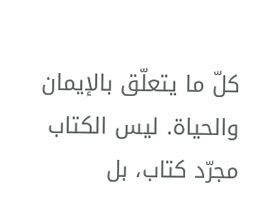كلّ ما يتعلّق بالإيمان والحياة. ليس الكتاب مجرّد كتاب، بل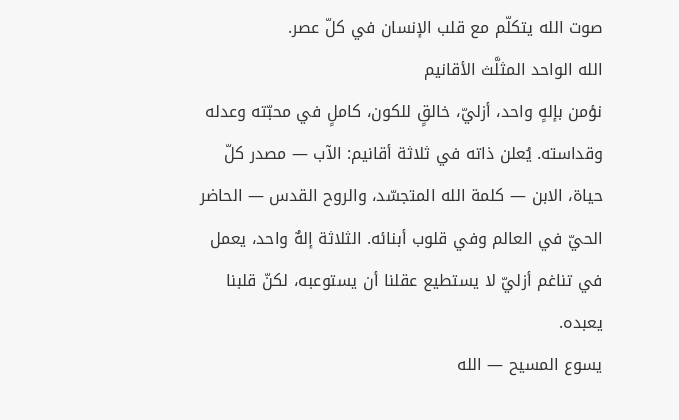صوت الله يتكلّم مع قلب الإنسان في كلّ عصر.
الله الواحد المثلَّث الأقانيم
نؤمن بإلهٍ واحد، أزليّ، خالقٍ للكون، كاملٍ في محبّته وعدله وقداسته. يُعلن ذاته في ثلاثة أقانيم: الآب — مصدر كلّ حياة، الابن — كلمة الله المتجسّد، والروح القدس — الحاضر الحيّ في العالم وفي قلوب أبنائه. الثلاثة إلهٌ واحد، يعمل في تناغم أزليّ لا يستطيع عقلنا أن يستوعبه، لكنّ قلبنا يعبده.
يسوع المسيح — الله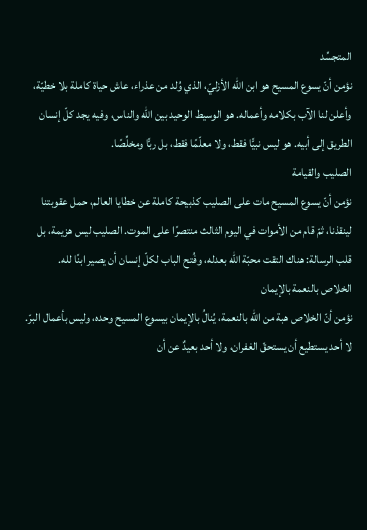المتجسِّد
نؤمن أنّ يسوع المسيح هو ابن الله الأزليّ، الذي وُلد من عذراء، عاش حياة كاملة بلا خطيّة، وأعلن لنا الآب بكلامه وأعماله. هو الوسيط الوحيد بين الله والناس، وفيه يجد كلّ إنسان الطريق إلى أبيه. هو ليس نبيًّا فقط، ولا معلّمًا فقط، بل ربًّا ومخلِّصًا.
الصليب والقيامة
نؤمن أنّ يسوع المسيح مات على الصليب كذبيحة كاملة عن خطايا العالم، حمل عقوبتنا لينقذنا، ثمّ قام من الأموات في اليوم الثالث منتصرًا على الموت. الصليب ليس هزيمة، بل قلب الرسالة: هناك التقت محبّة الله بعدله، وفُتح الباب لكلّ إنسان أن يصير ابنًا لله.
الخلاص بالنعمة بالإيمان
نؤمن أنّ الخلاص هبة من الله بالنعمة، يُنالُ بالإيمان بيسوع المسيح وحده، وليس بأعمال البرّ. لا أحد يستطيع أن يستحقّ الغفران، ولا أحد بعيدٌ عن أن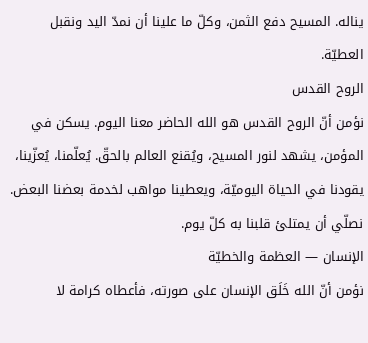يناله. المسيح دفع الثمن، وكلّ ما علينا أن نمدّ اليد ونقبل العطيّة.
الروح القدس
نؤمن أنّ الروح القدس هو الله الحاضر معنا اليوم. يسكن في المؤمن، يشهد لنور المسيح، ويُقنع العالم بالحقّ. يُعلّمنا، يُعزّينا، يقودنا في الحياة اليوميّة، ويعطينا مواهب لخدمة بعضنا البعض. نصلّي أن يمتلئ قلبنا به كلّ يوم.
الإنسان — العظمة والخطيّة
نؤمن أنّ الله خَلَق الإنسان على صورته، فأعطاه كرامة لا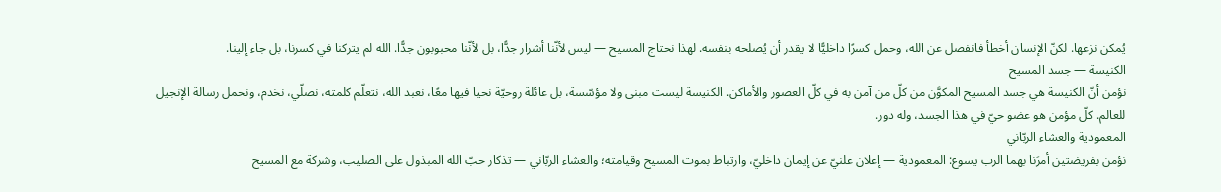يُمكن نزعها. لكنّ الإنسان أخطأ فانفصل عن الله، وحمل كسرًا داخليًّا لا يقدر أن يُصلحه بنفسه. لهذا نحتاج المسيح — ليس لأنّنا أشرار جدًّا، بل لأنّنا محبوبون جدًّا. الله لم يتركنا في كسرنا، بل جاء إلينا.
الكنيسة — جسد المسيح
نؤمن أنّ الكنيسة هي جسد المسيح المكوَّن من كلّ من آمن به في كلّ العصور والأماكن. الكنيسة ليست مبنى ولا مؤسّسة، بل عائلة روحيّة نحيا فيها معًا، نعبد الله، نتعلّم كلمته، نصلّي، نخدم، ونحمل رسالة الإنجيل للعالم. كلّ مؤمن هو عضو حيّ في هذا الجسد، وله دور.
المعمودية والعشاء الربّاني
نؤمن بفريضتين أمرَنا بهما الرب يسوع: المعمودية — إعلان علنيّ عن إيمان داخليّ، وارتباط بموت المسيح وقيامته؛ والعشاء الربّاني — تذكار حبّ الله المبذول على الصليب، وشركة مع المسيح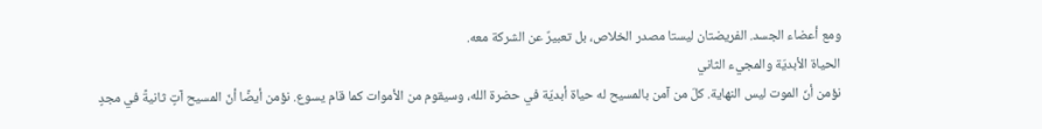ومع أعضاء الجسد. الفريضتان ليستا مصدر الخلاص، بل تعبيرٌ عن الشركة معه.
الحياة الأبديّة والمجيء الثاني
نؤمن أنّ الموت ليس النهاية. كلّ من آمن بالمسيح له حياة أبديّة في حضرة الله، وسيقوم من الأموات كما قام يسوع. نؤمن أيضًا أنّ المسيح آتٍ ثانيةً في مجدٍ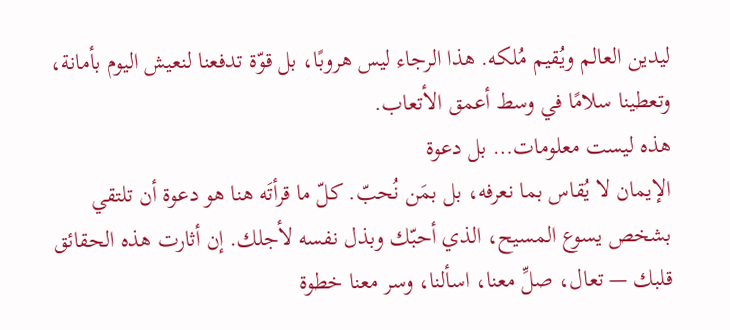ليدين العالم ويُقيم مُلكه. هذا الرجاء ليس هروبًا، بل قوّة تدفعنا لنعيش اليوم بأمانة، وتعطينا سلامًا في وسط أعمق الأتعاب.
هذه ليست معلومات… بل دعوة
الإيمان لا يُقاس بما نعرفه، بل بمَن نُحبّ. كلّ ما قرأتَه هنا هو دعوة أن تلتقي بشخص يسوع المسيح، الذي أحبّك وبذل نفسه لأجلك. إن أثارت هذه الحقائق قلبك — تعال، صلِّ معنا، اسألنا، وسر معنا خطوة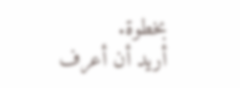بخطوة.
أريد أن أعرف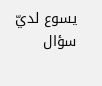يسوع لديّ سؤال